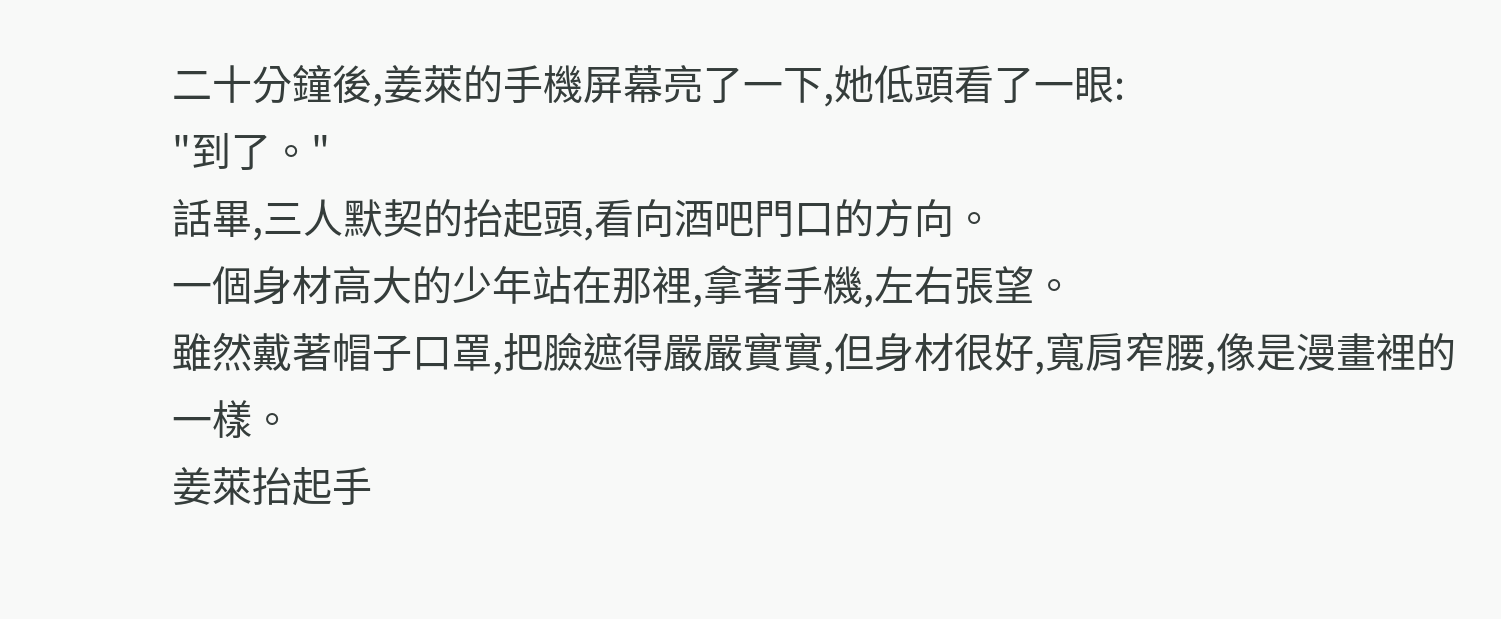二十分鐘後,姜萊的手機屏幕亮了一下,她低頭看了一眼:
"到了。"
話畢,三人默契的抬起頭,看向酒吧門口的方向。
一個身材高大的少年站在那裡,拿著手機,左右張望。
雖然戴著帽子口罩,把臉遮得嚴嚴實實,但身材很好,寬肩窄腰,像是漫畫裡的一樣。
姜萊抬起手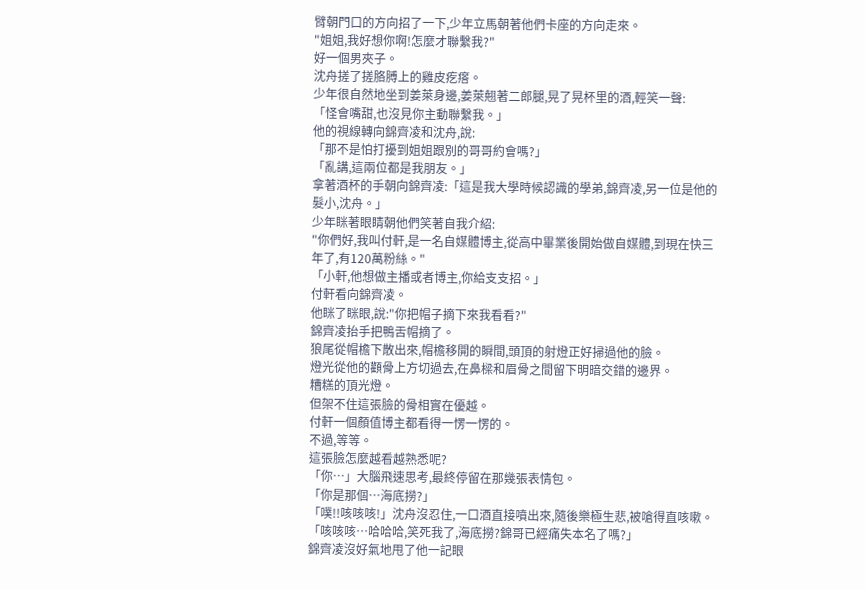臂朝門口的方向招了一下,少年立馬朝著他們卡座的方向走來。
"姐姐,我好想你啊!怎麼才聯繫我?"
好一個男夾子。
沈舟搓了搓胳膊上的雞皮疙瘩。
少年很自然地坐到姜萊身邊,姜萊翹著二郎腿,晃了晃杯里的酒,輕笑一聲:
「怪會嘴甜,也沒見你主動聯繫我。」
他的視線轉向錦齊凌和沈舟,說:
「那不是怕打擾到姐姐跟別的哥哥約會嗎?」
「亂講,這兩位都是我朋友。」
拿著酒杯的手朝向錦齊凌:「這是我大學時候認識的學弟,錦齊凌,另一位是他的髮小,沈舟。」
少年眯著眼睛朝他們笑著自我介紹:
"你們好,我叫付軒,是一名自媒體博主,從高中畢業後開始做自媒體,到現在快三年了,有120萬粉絲。"
「小軒,他想做主播或者博主,你給支支招。」
付軒看向錦齊凌。
他眯了眯眼,說:"你把帽子摘下來我看看?"
錦齊凌抬手把鴨舌帽摘了。
狼尾從帽檐下散出來,帽檐移開的瞬間,頭頂的射燈正好掃過他的臉。
燈光從他的顴骨上方切過去,在鼻樑和眉骨之間留下明暗交錯的邊界。
糟糕的頂光燈。
但架不住這張臉的骨相實在優越。
付軒一個顏值博主都看得一愣一愣的。
不過,等等。
這張臉怎麼越看越熟悉呢?
「你…」大腦飛速思考,最終停留在那幾張表情包。
「你是那個…海底撈?」
「噗!!咳咳咳!」沈舟沒忍住,一口酒直接噴出來,隨後樂極生悲,被嗆得直咳嗽。
「咳咳咳…哈哈哈,笑死我了,海底撈?錦哥已經痛失本名了嗎?」
錦齊凌沒好氣地甩了他一記眼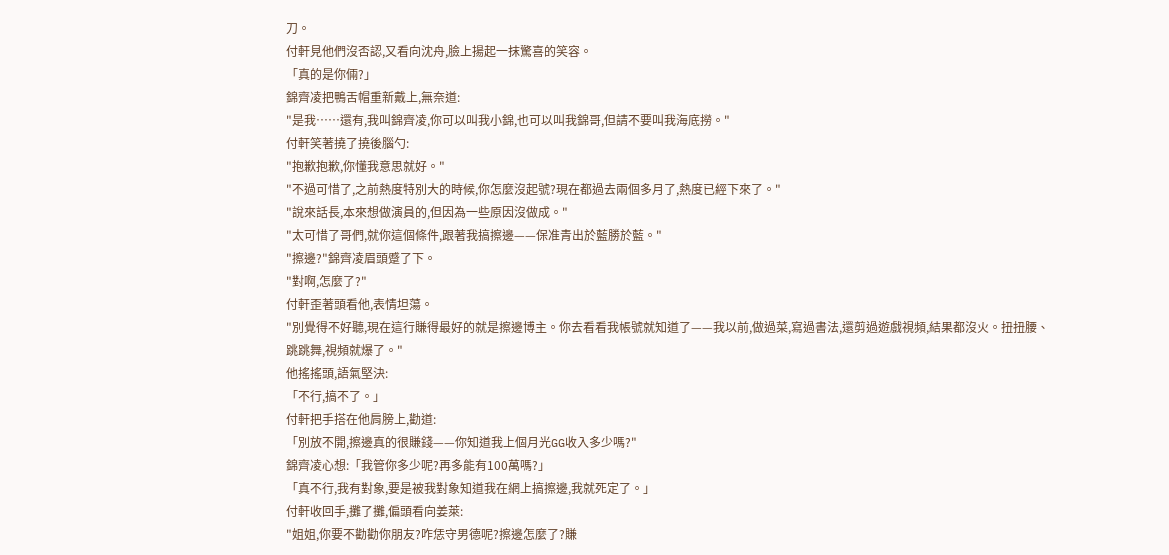刀。
付軒見他們沒否認,又看向沈舟,臉上揚起一抹驚喜的笑容。
「真的是你倆?」
錦齊凌把鴨舌帽重新戴上,無奈道:
"是我……還有,我叫錦齊凌,你可以叫我小錦,也可以叫我錦哥,但請不要叫我海底撈。"
付軒笑著撓了撓後腦勺:
"抱歉抱歉,你懂我意思就好。"
"不過可惜了,之前熱度特別大的時候,你怎麼沒起號?現在都過去兩個多月了,熱度已經下來了。"
"說來話長,本來想做演員的,但因為一些原因沒做成。"
"太可惜了哥們,就你這個條件,跟著我搞擦邊——保准青出於藍勝於藍。"
"擦邊?"錦齊凌眉頭蹙了下。
"對啊,怎麼了?"
付軒歪著頭看他,表情坦蕩。
"別覺得不好聽,現在這行賺得最好的就是擦邊博主。你去看看我帳號就知道了——我以前,做過菜,寫過書法,還剪過遊戲視頻,結果都沒火。扭扭腰、跳跳舞,視頻就爆了。"
他搖搖頭,語氣堅決:
「不行,搞不了。」
付軒把手搭在他肩膀上,勸道:
「別放不開,擦邊真的很賺錢——你知道我上個月光GG收入多少嗎?"
錦齊凌心想:「我管你多少呢?再多能有100萬嗎?」
「真不行,我有對象,要是被我對象知道我在網上搞擦邊,我就死定了。」
付軒收回手,攤了攤,偏頭看向姜萊:
"姐姐,你要不勸勸你朋友?咋恁守男德呢?擦邊怎麼了?賺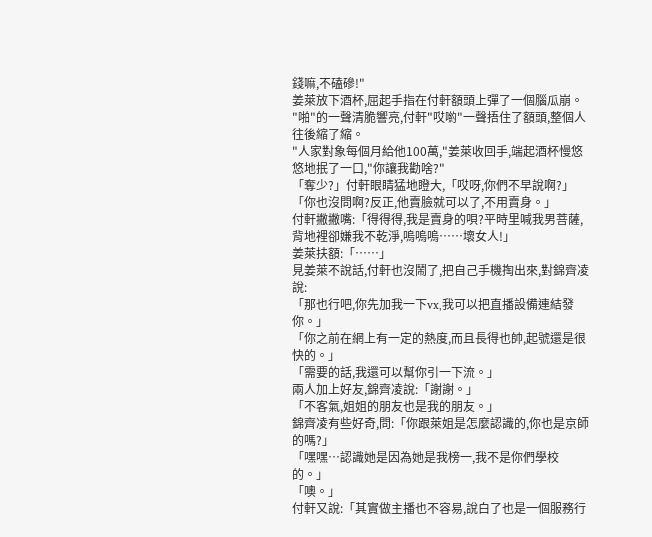錢嘛,不磕磣!"
姜萊放下酒杯,屈起手指在付軒額頭上彈了一個腦瓜崩。
"啪"的一聲清脆響亮,付軒"哎喲"一聲捂住了額頭,整個人往後縮了縮。
"人家對象每個月給他100萬,"姜萊收回手,端起酒杯慢悠悠地抿了一口,"你讓我勸啥?"
「奪少?」付軒眼睛猛地瞪大,「哎呀,你們不早說啊?」
「你也沒問啊?反正,他賣臉就可以了,不用賣身。」
付軒撇撇嘴:「得得得,我是賣身的唄?平時里喊我男菩薩,背地裡卻嫌我不乾淨,嗚嗚嗚……壞女人!」
姜萊扶額:「……」
見姜萊不說話,付軒也沒鬧了,把自己手機掏出來,對錦齊凌說:
「那也行吧,你先加我一下vx,我可以把直播設備連結發你。」
「你之前在網上有一定的熱度,而且長得也帥,起號還是很快的。」
「需要的話,我還可以幫你引一下流。」
兩人加上好友,錦齊凌說:「謝謝。」
「不客氣,姐姐的朋友也是我的朋友。」
錦齊凌有些好奇,問:「你跟萊姐是怎麼認識的,你也是京師的嗎?」
「嘿嘿…認識她是因為她是我榜一,我不是你們學校的。」
「噢。」
付軒又說:「其實做主播也不容易,說白了也是一個服務行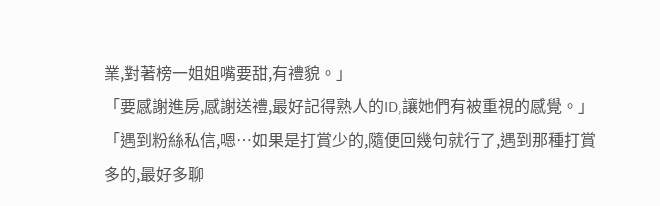業,對著榜一姐姐嘴要甜,有禮貌。」
「要感謝進房,感謝送禮,最好記得熟人的ID,讓她們有被重視的感覺。」
「遇到粉絲私信,嗯…如果是打賞少的,隨便回幾句就行了,遇到那種打賞多的,最好多聊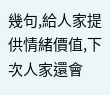幾句,給人家提供情緒價值,下次人家還會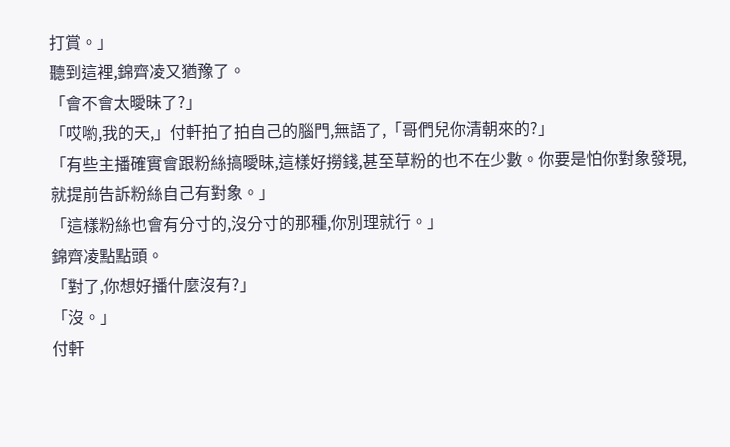打賞。」
聽到這裡,錦齊凌又猶豫了。
「會不會太曖昧了?」
「哎喲,我的天,」付軒拍了拍自己的腦門,無語了,「哥們兒你清朝來的?」
「有些主播確實會跟粉絲搞曖昧,這樣好撈錢,甚至草粉的也不在少數。你要是怕你對象發現,就提前告訴粉絲自己有對象。」
「這樣粉絲也會有分寸的,沒分寸的那種,你別理就行。」
錦齊凌點點頭。
「對了,你想好播什麼沒有?」
「沒。」
付軒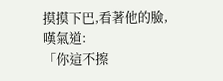摸摸下巴,看著他的臉,嘆氣道:
「你這不擦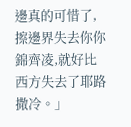邊真的可惜了,擦邊界失去你你錦齊凌,就好比西方失去了耶路撒冷。」